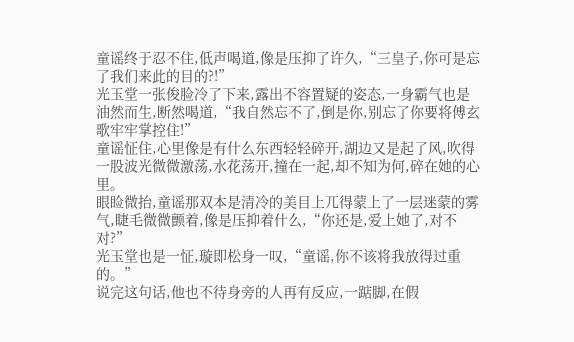童谣终于忍不住,低声喝道,像是压抑了许久,“三皇子,你可是忘了我们来此的目的?!”
光玉堂一张俊脸冷了下来,露出不容置疑的姿态,一身霸气也是油然而生,断然喝道,“我自然忘不了,倒是你,别忘了你要将傅玄歌牢牢掌控住!”
童谣怔住,心里像是有什么东西轻轻碎开,湖边又是起了风,吹得一股波光微微激荡,水花荡开,撞在一起,却不知为何,碎在她的心里。
眼睑微抬,童谣那双本是清冷的美目上兀得蒙上了一层迷蒙的雾气,睫毛微微颤着,像是压抑着什么,“你还是,爱上她了,对不对?”
光玉堂也是一怔,璇即松身一叹,“童谣,你不该将我放得过重的。”
说完这句话,他也不待身旁的人再有反应,一踮脚,在假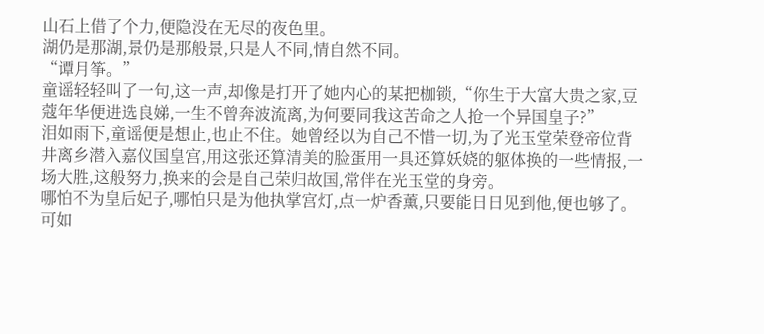山石上借了个力,便隐没在无尽的夜色里。
湖仍是那湖,景仍是那般景,只是人不同,情自然不同。
“谭月筝。”
童谣轻轻叫了一句,这一声,却像是打开了她内心的某把枷锁,“你生于大富大贵之家,豆蔻年华便进选良娣,一生不曾奔波流离,为何要同我这苦命之人抢一个异国皇子?”
泪如雨下,童谣便是想止,也止不住。她曾经以为自己不惜一切,为了光玉堂荣登帝位背井离乡潜入嘉仪国皇宫,用这张还算清美的脸蛋用一具还算妖娆的躯体换的一些情报,一场大胜,这般努力,换来的会是自己荣归故国,常伴在光玉堂的身旁。
哪怕不为皇后妃子,哪怕只是为他执掌宫灯,点一炉香薰,只要能日日见到他,便也够了。
可如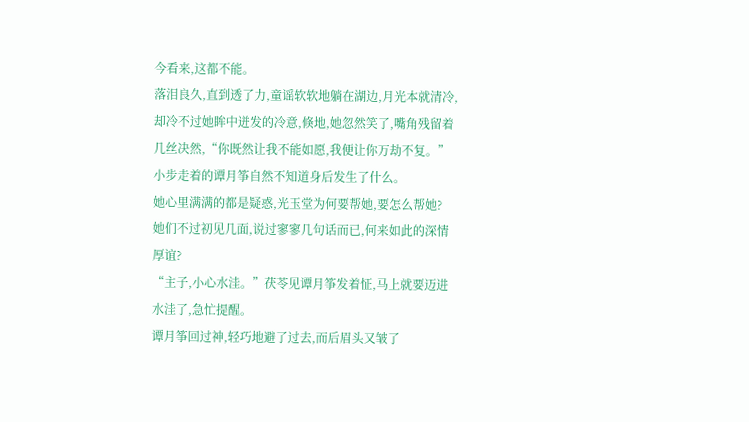今看来,这都不能。
落泪良久,直到透了力,童谣软软地躺在湖边,月光本就清冷,却冷不过她眸中迸发的冷意,倏地,她忽然笑了,嘴角残留着几丝决然,“你既然让我不能如愿,我便让你万劫不复。”
小步走着的谭月筝自然不知道身后发生了什么。
她心里满满的都是疑惑,光玉堂为何要帮她,要怎么帮她?
她们不过初见几面,说过寥寥几句话而已,何来如此的深情厚谊?
“主子,小心水洼。”茯苓见谭月筝发着怔,马上就要迈进水洼了,急忙提醒。
谭月筝回过神,轻巧地避了过去,而后眉头又皱了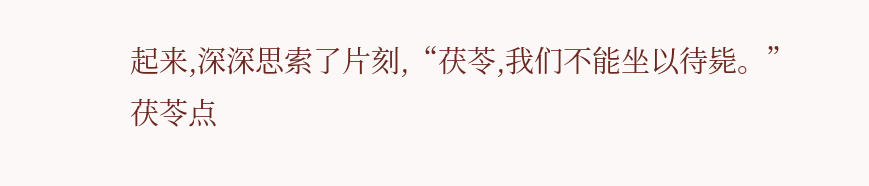起来,深深思索了片刻,“茯苓,我们不能坐以待毙。”
茯苓点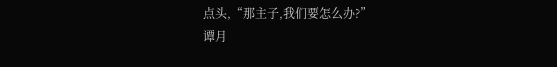点头,“那主子,我们要怎么办?”
谭月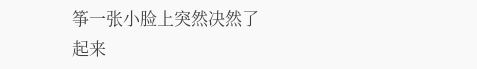筝一张小脸上突然决然了起来